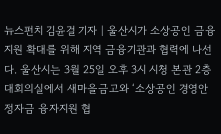뉴스펀치 김윤걸 기자 | 울산시가 소상공인 금융 지원 확대를 위해 지역 금융기관과 협력에 나선다. 울산시는 3월 25일 오후 3시 시청 본관 2층 대회의실에서 새마을금고와 ‘소상공인 경영안정자금 융자지원 협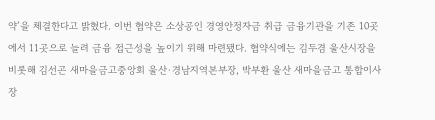약’을 체결한다고 밝혔다. 이번 협약은 소상공인 경영안정자금 취급 금융기관을 기존 10곳에서 11곳으로 늘려 금융 접근성을 높이기 위해 마련됐다. 협약식에는 김두겸 울산시장을 비롯해 김선곤 새마을금고중앙회 울산·경남지역본부장, 박부환 울산 새마을금고 통합이사장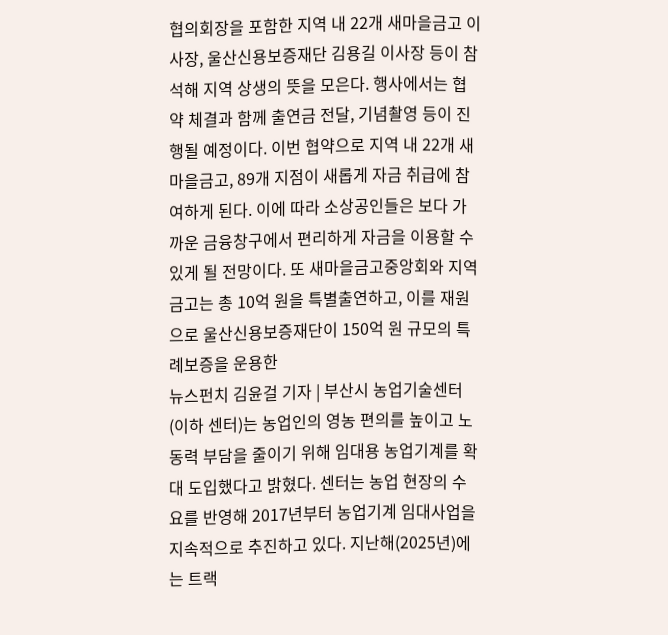협의회장을 포함한 지역 내 22개 새마을금고 이사장, 울산신용보증재단 김용길 이사장 등이 참석해 지역 상생의 뜻을 모은다. 행사에서는 협약 체결과 함께 출연금 전달, 기념촬영 등이 진행될 예정이다. 이번 협약으로 지역 내 22개 새마을금고, 89개 지점이 새롭게 자금 취급에 참여하게 된다. 이에 따라 소상공인들은 보다 가까운 금융창구에서 편리하게 자금을 이용할 수 있게 될 전망이다. 또 새마을금고중앙회와 지역 금고는 총 10억 원을 특별출연하고, 이를 재원으로 울산신용보증재단이 150억 원 규모의 특례보증을 운용한
뉴스펀치 김윤걸 기자 | 부산시 농업기술센터(이하 센터)는 농업인의 영농 편의를 높이고 노동력 부담을 줄이기 위해 임대용 농업기계를 확대 도입했다고 밝혔다. 센터는 농업 현장의 수요를 반영해 2017년부터 농업기계 임대사업을 지속적으로 추진하고 있다. 지난해(2025년)에는 트랙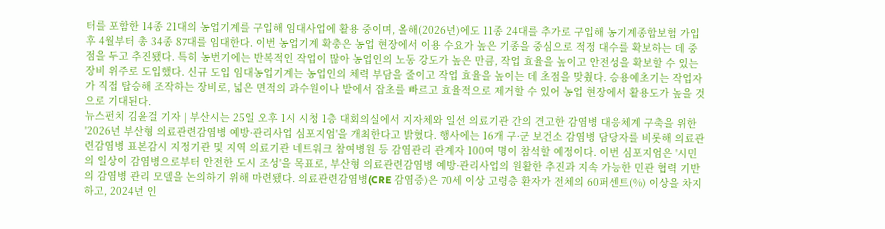터를 포함한 14종 21대의 농업기계를 구입해 임대사업에 활용 중이며, 올해(2026년)에도 11종 24대를 추가로 구입해 농기계종합보험 가입 후 4월부터 총 34종 87대를 임대한다. 이번 농업기계 확충은 농업 현장에서 이용 수요가 높은 기종을 중심으로 적정 대수를 확보하는 데 중점을 두고 추진됐다. 특히 농번기에는 반복적인 작업이 많아 농업인의 노동 강도가 높은 만큼, 작업 효율을 높이고 안전성을 확보할 수 있는 장비 위주로 도입했다. 신규 도입 임대농업기계는 농업인의 체력 부담을 줄이고 작업 효율을 높이는 데 초점을 맞췄다. 승용예초기는 작업자가 직접 탑승해 조작하는 장비로, 넓은 면적의 과수원이나 밭에서 잡초를 빠르고 효율적으로 제거할 수 있어 농업 현장에서 활용도가 높을 것으로 기대된다.
뉴스펀치 김윤걸 기자 | 부산시는 25일 오후 1시 시청 1층 대회의실에서 지자체와 일선 의료기관 간의 견고한 감염병 대응체계 구축을 위한 '2026년 부산형 의료관련감염병 예방·관리사업 심포지엄'을 개최한다고 밝혔다. 행사에는 16개 구·군 보건소 감염병 담당자를 비롯해 의료관련감염병 표본감시 지정기관 및 지역 의료기관 네트워크 참여병원 등 감염관리 관계자 100여 명이 참석할 예정이다. 이번 심포지엄은 '시민의 일상이 감염병으로부터 안전한 도시 조성'을 목표로, 부산형 의료관련감염병 예방·관리사업의 원활한 추진과 지속 가능한 민관 협력 기반의 감염병 관리 모델을 논의하기 위해 마련됐다. 의료관련감염병(CRE 감염증)은 70세 이상 고령층 환자가 전체의 60퍼센트(%) 이상을 차지하고, 2024년 인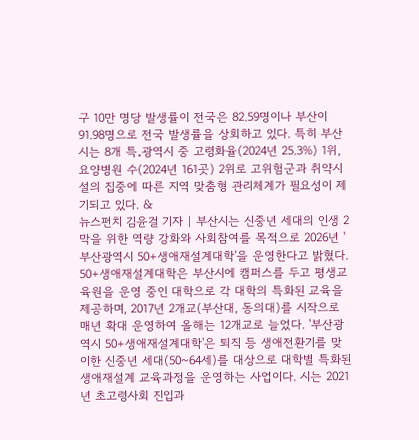구 10만 명당 발생률이 전국은 82.59명이나 부산이 91.98명으로 전국 발생률을 상회하고 있다. 특히 부산시는 8개 특․광역시 중 고령화율(2024년 25.3%) 1위, 요양병원 수(2024년 161곳) 2위로 고위험군과 취약시설의 집중에 따른 지역 맞춤형 관리체계가 필요성이 제기되고 있다. &
뉴스펀치 김윤걸 기자 | 부산시는 신중년 세대의 인생 2막을 위한 역량 강화와 사회참여를 목적으로 2026년 '부산광역시 50+생애재설계대학'을 운영한다고 밝혔다. 50+생애재설계대학은 부산시에 캠퍼스를 두고 평생교육원을 운영 중인 대학으로 각 대학의 특화된 교육을 제공하며, 2017년 2개교(부산대, 동의대)를 시작으로 매년 확대 운영하여 올해는 12개교로 늘었다. '부산광역시 50+생애재설계대학'은 퇴직 등 생애전환기를 맞이한 신중년 세대(50~64세)를 대상으로 대학별 특화된 생애재설계 교육과정을 운영하는 사업이다. 시는 2021년 초고령사회 진입과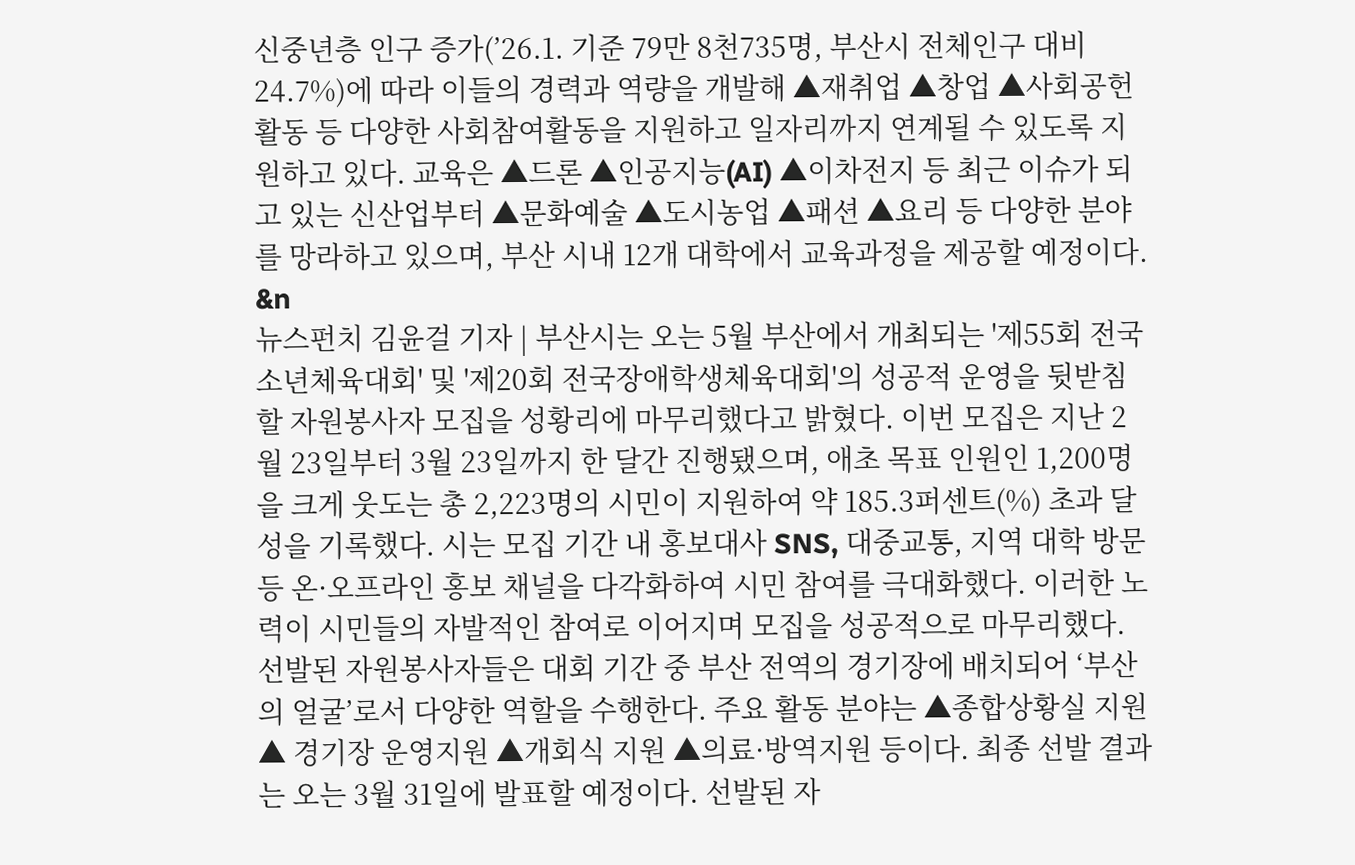신중년층 인구 증가(’26.1. 기준 79만 8천735명, 부산시 전체인구 대비 24.7%)에 따라 이들의 경력과 역량을 개발해 ▲재취업 ▲창업 ▲사회공헌활동 등 다양한 사회참여활동을 지원하고 일자리까지 연계될 수 있도록 지원하고 있다. 교육은 ▲드론 ▲인공지능(AI) ▲이차전지 등 최근 이슈가 되고 있는 신산업부터 ▲문화예술 ▲도시농업 ▲패션 ▲요리 등 다양한 분야를 망라하고 있으며, 부산 시내 12개 대학에서 교육과정을 제공할 예정이다. &n
뉴스펀치 김윤걸 기자 | 부산시는 오는 5월 부산에서 개최되는 '제55회 전국소년체육대회' 및 '제20회 전국장애학생체육대회'의 성공적 운영을 뒷받침할 자원봉사자 모집을 성황리에 마무리했다고 밝혔다. 이번 모집은 지난 2월 23일부터 3월 23일까지 한 달간 진행됐으며, 애초 목표 인원인 1,200명을 크게 웃도는 총 2,223명의 시민이 지원하여 약 185.3퍼센트(%) 초과 달성을 기록했다. 시는 모집 기간 내 홍보대사 SNS, 대중교통, 지역 대학 방문 등 온·오프라인 홍보 채널을 다각화하여 시민 참여를 극대화했다. 이러한 노력이 시민들의 자발적인 참여로 이어지며 모집을 성공적으로 마무리했다. 선발된 자원봉사자들은 대회 기간 중 부산 전역의 경기장에 배치되어 ‘부산의 얼굴’로서 다양한 역할을 수행한다. 주요 활동 분야는 ▲종합상황실 지원 ▲ 경기장 운영지원 ▲개회식 지원 ▲의료·방역지원 등이다. 최종 선발 결과는 오는 3월 31일에 발표할 예정이다. 선발된 자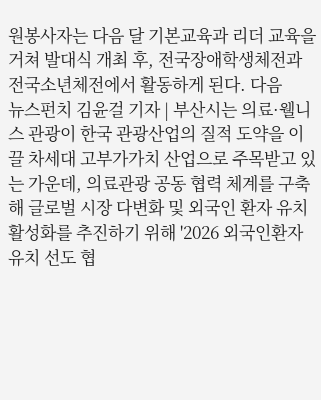원봉사자는 다음 달 기본교육과 리더 교육을 거쳐 발대식 개최 후, 전국장애학생체전과 전국소년체전에서 활동하게 된다. 다음
뉴스펀치 김윤걸 기자 | 부산시는 의료·웰니스 관광이 한국 관광산업의 질적 도약을 이끌 차세대 고부가가치 산업으로 주목받고 있는 가운데, 의료관광 공동 협력 체계를 구축해 글로벌 시장 다변화 및 외국인 환자 유치 활성화를 추진하기 위해 '2026 외국인환자 유치 선도 협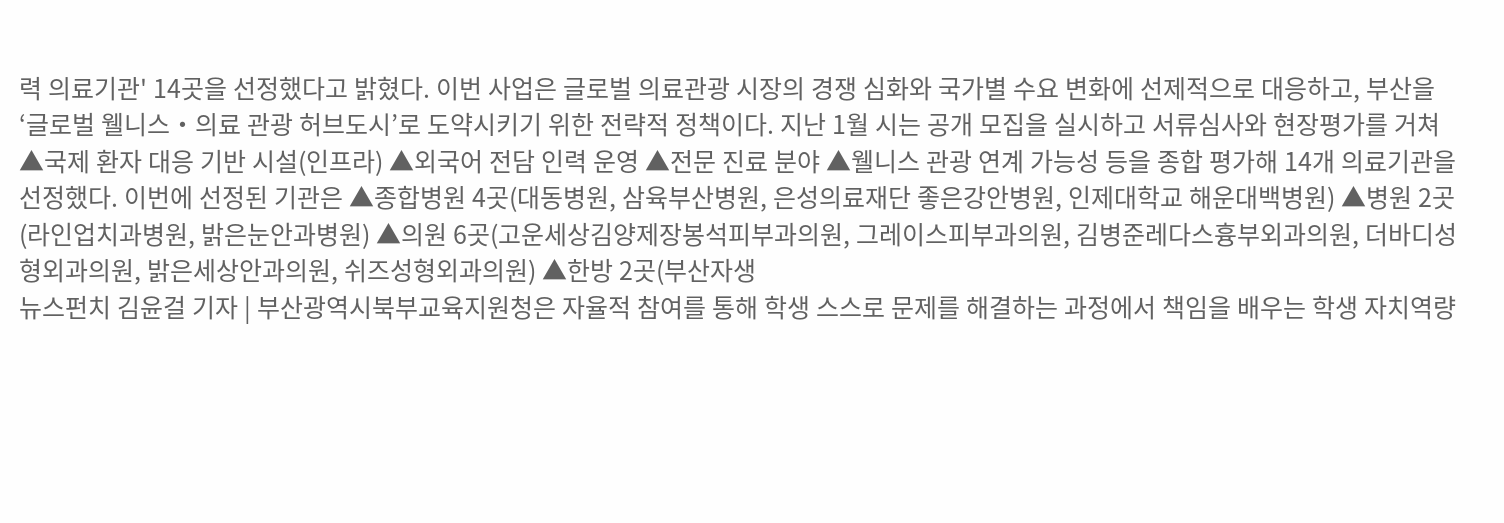력 의료기관' 14곳을 선정했다고 밝혔다. 이번 사업은 글로벌 의료관광 시장의 경쟁 심화와 국가별 수요 변화에 선제적으로 대응하고, 부산을 ‘글로벌 웰니스‧의료 관광 허브도시’로 도약시키기 위한 전략적 정책이다. 지난 1월 시는 공개 모집을 실시하고 서류심사와 현장평가를 거쳐 ▲국제 환자 대응 기반 시설(인프라) ▲외국어 전담 인력 운영 ▲전문 진료 분야 ▲웰니스 관광 연계 가능성 등을 종합 평가해 14개 의료기관을 선정했다. 이번에 선정된 기관은 ▲종합병원 4곳(대동병원, 삼육부산병원, 은성의료재단 좋은강안병원, 인제대학교 해운대백병원) ▲병원 2곳(라인업치과병원, 밝은눈안과병원) ▲의원 6곳(고운세상김양제장봉석피부과의원, 그레이스피부과의원, 김병준레다스흉부외과의원, 더바디성형외과의원, 밝은세상안과의원, 쉬즈성형외과의원) ▲한방 2곳(부산자생
뉴스펀치 김윤걸 기자 | 부산광역시북부교육지원청은 자율적 참여를 통해 학생 스스로 문제를 해결하는 과정에서 책임을 배우는 학생 자치역량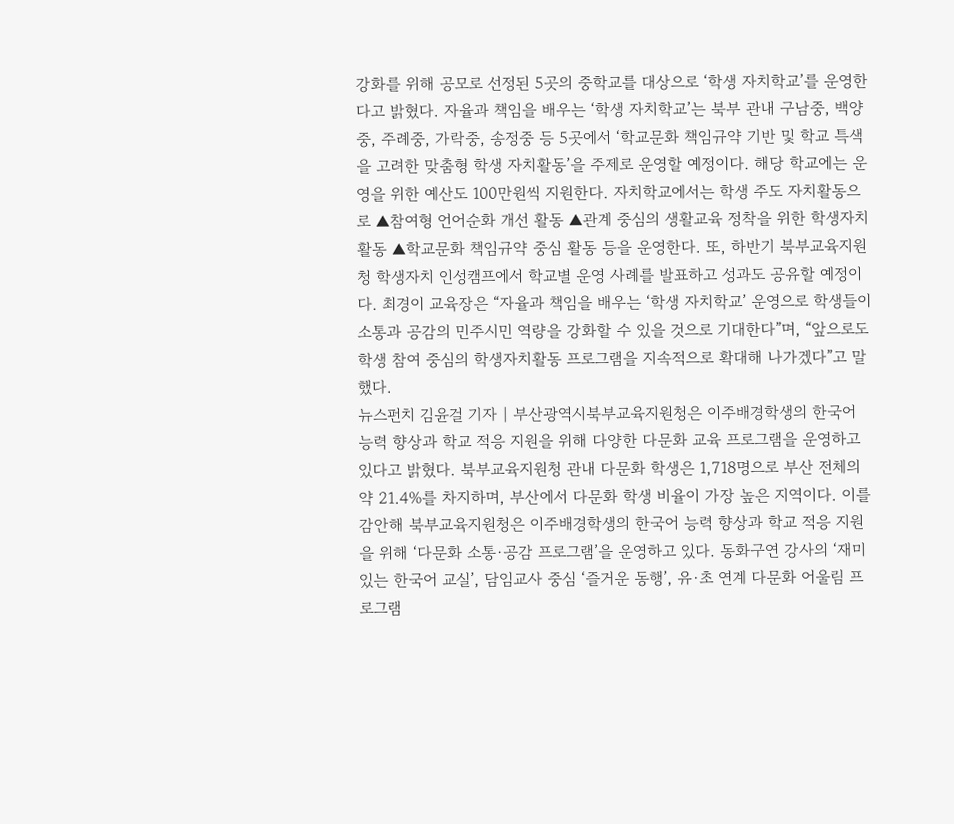강화를 위해 공모로 선정된 5곳의 중학교를 대상으로 ‘학생 자치학교’를 운영한다고 밝혔다. 자율과 책임을 배우는 ‘학생 자치학교’는 북부 관내 구남중, 백양중, 주례중, 가락중, 송정중 등 5곳에서 ‘학교문화 책임규약 기반 및 학교 특색을 고려한 맞춤형 학생 자치활동’을 주제로 운영할 예정이다. 해당 학교에는 운영을 위한 예산도 100만원씩 지원한다. 자치학교에서는 학생 주도 자치활동으로 ▲참여형 언어순화 개선 활동 ▲관계 중심의 생활교육 정착을 위한 학생자치 활동 ▲학교문화 책임규약 중심 활동 등을 운영한다. 또, 하반기 북부교육지원청 학생자치 인성캠프에서 학교별 운영 사례를 발표하고 성과도 공유할 예정이다. 최경이 교육장은 “자율과 책임을 배우는 ‘학생 자치학교’ 운영으로 학생들이 소통과 공감의 민주시민 역량을 강화할 수 있을 것으로 기대한다”며, “앞으로도 학생 참여 중심의 학생자치활동 프로그램을 지속적으로 확대해 나가겠다”고 말했다.
뉴스펀치 김윤걸 기자 | 부산광역시북부교육지원청은 이주배경학생의 한국어 능력 향상과 학교 적응 지원을 위해 다양한 다문화 교육 프로그램을 운영하고 있다고 밝혔다. 북부교육지원청 관내 다문화 학생은 1,718명으로 부산 전체의 약 21.4%를 차지하며, 부산에서 다문화 학생 비율이 가장 높은 지역이다. 이를 감안해 북부교육지원청은 이주배경학생의 한국어 능력 향상과 학교 적응 지원을 위해 ‘다문화 소통·공감 프로그램’을 운영하고 있다. 동화구연 강사의 ‘재미있는 한국어 교실’, 담임교사 중심 ‘즐거운 동행’, 유·초 연계 다문화 어울림 프로그램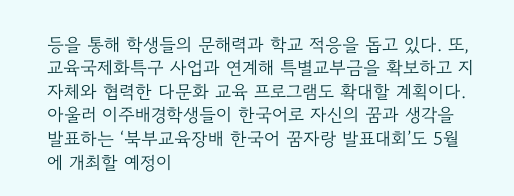등을 통해 학생들의 문해력과 학교 적응을 돕고 있다. 또, 교육국제화특구 사업과 연계해 특별교부금을 확보하고 지자체와 협력한 다문화 교육 프로그램도 확대할 계획이다. 아울러 이주배경학생들이 한국어로 자신의 꿈과 생각을 발표하는 ‘북부교육장배 한국어 꿈자랑 발표대회’도 5월에 개최할 예정이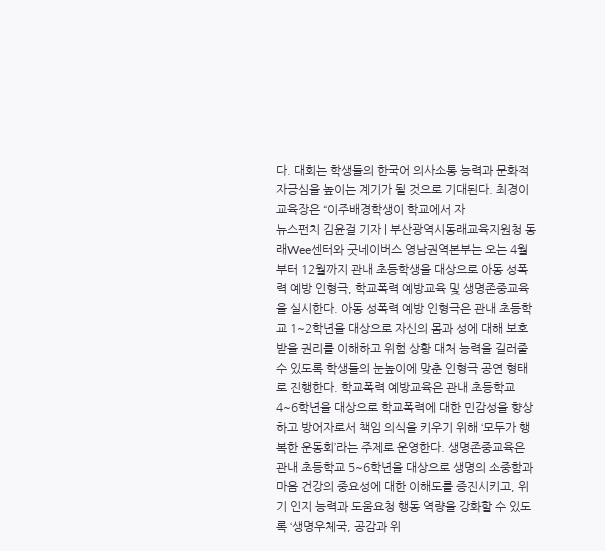다. 대회는 학생들의 한국어 의사소통 능력과 문화적 자긍심을 높이는 계기가 될 것으로 기대된다. 최경이 교육장은 “이주배경학생이 학교에서 자
뉴스펀치 김윤걸 기자 | 부산광역시동래교육지원청 동래Wee센터와 굿네이버스 영남권역본부는 오는 4월부터 12월까지 관내 초등학생을 대상으로 아동 성폭력 예방 인형극, 학교폭력 예방교육 및 생명존중교육을 실시한다. 아동 성폭력 예방 인형극은 관내 초등학교 1~2학년을 대상으로 자신의 몸과 성에 대해 보호받을 권리를 이해하고 위험 상황 대처 능력을 길러줄 수 있도록 학생들의 눈높이에 맞춘 인형극 공연 형태로 진행한다. 학교폭력 예방교육은 관내 초등학교 4~6학년을 대상으로 학교폭력에 대한 민감성을 향상하고 방어자로서 책임 의식을 키우기 위해 ‘모두가 행복한 운동회’라는 주제로 운영한다. 생명존중교육은 관내 초등학교 5~6학년을 대상으로 생명의 소중함과 마음 건강의 중요성에 대한 이해도를 증진시키고, 위기 인지 능력과 도움요청 행동 역량을 강화할 수 있도록 ‘생명우체국, 공감과 위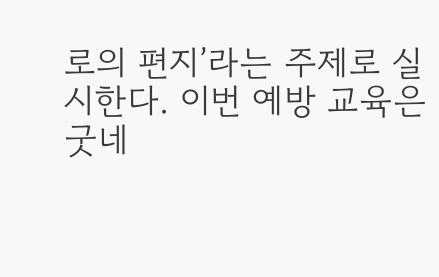로의 편지’라는 주제로 실시한다. 이번 예방 교육은 굿네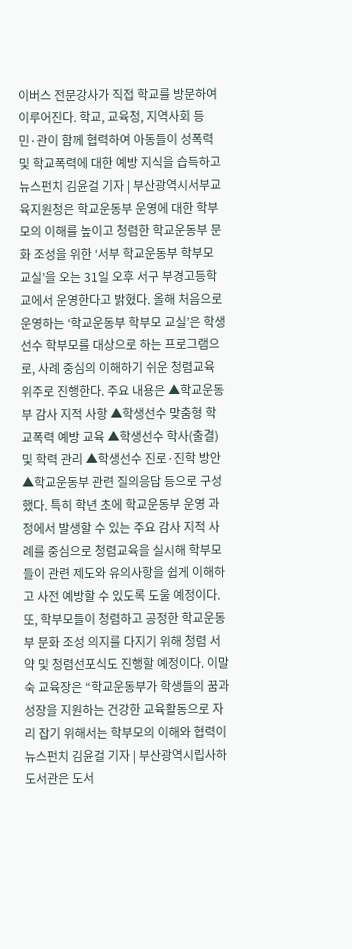이버스 전문강사가 직접 학교를 방문하여 이루어진다. 학교, 교육청, 지역사회 등 민·관이 함께 협력하여 아동들이 성폭력 및 학교폭력에 대한 예방 지식을 습득하고
뉴스펀치 김윤걸 기자 | 부산광역시서부교육지원청은 학교운동부 운영에 대한 학부모의 이해를 높이고 청렴한 학교운동부 문화 조성을 위한 ‘서부 학교운동부 학부모 교실’을 오는 31일 오후 서구 부경고등학교에서 운영한다고 밝혔다. 올해 처음으로 운영하는 ‘학교운동부 학부모 교실’은 학생선수 학부모를 대상으로 하는 프로그램으로, 사례 중심의 이해하기 쉬운 청렴교육 위주로 진행한다. 주요 내용은 ▲학교운동부 감사 지적 사항 ▲학생선수 맞춤형 학교폭력 예방 교육 ▲학생선수 학사(출결) 및 학력 관리 ▲학생선수 진로·진학 방안 ▲학교운동부 관련 질의응답 등으로 구성했다. 특히 학년 초에 학교운동부 운영 과정에서 발생할 수 있는 주요 감사 지적 사례를 중심으로 청렴교육을 실시해 학부모들이 관련 제도와 유의사항을 쉽게 이해하고 사전 예방할 수 있도록 도울 예정이다. 또, 학부모들이 청렴하고 공정한 학교운동부 문화 조성 의지를 다지기 위해 청렴 서약 및 청렴선포식도 진행할 예정이다. 이말숙 교육장은 “학교운동부가 학생들의 꿈과 성장을 지원하는 건강한 교육활동으로 자리 잡기 위해서는 학부모의 이해와 협력이
뉴스펀치 김윤걸 기자 | 부산광역시립사하도서관은 도서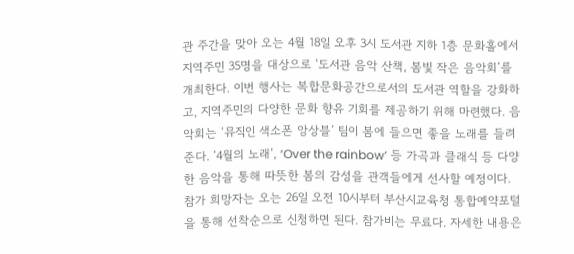관 주간을 맞아 오는 4월 18일 오후 3시 도서관 지하 1층 문화홀에서 지역주민 35명을 대상으로 ‘도서관 음악 산책, 봄빛 작은 음악회’를 개최한다. 이번 행사는 복합문화공간으로서의 도서관 역할을 강화하고, 지역주민의 다양한 문화 향유 기회를 제공하기 위해 마련했다. 음악회는 ‘뮤직인 색소폰 앙상블’ 팀이 봄에 들으면 좋을 노래를 들려준다. ‘4월의 노래’, ‘Over the rainbow’ 등 가곡과 클래식 등 다양한 음악을 통해 따뜻한 봄의 감성을 관객들에게 선사할 예정이다. 참가 희망자는 오는 26일 오전 10시부터 부산시교육청 통합예약포털을 통해 선착순으로 신청하면 된다. 참가비는 무료다. 자세한 내용은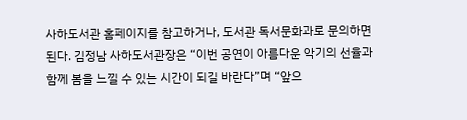사하도서관 홈페이지를 참고하거나, 도서관 독서문화과로 문의하면 된다. 김정남 사하도서관장은 “이번 공연이 아름다운 악기의 선율과 함께 봄을 느낄 수 있는 시간이 되길 바란다”며 “앞으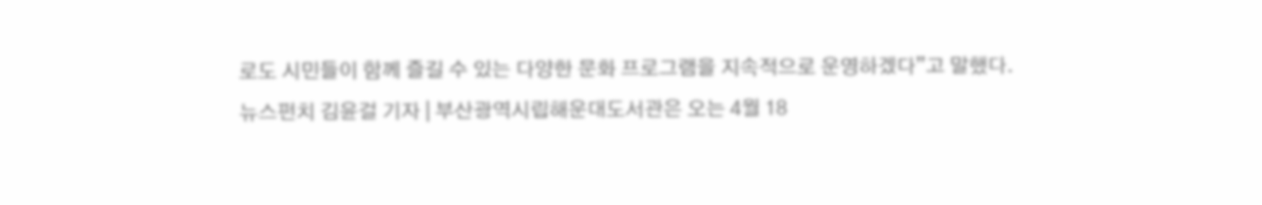로도 시민들이 함께 즐길 수 있는 다양한 문화 프로그램을 지속적으로 운영하겠다”고 말했다.
뉴스펀치 김윤걸 기자 | 부산광역시립해운대도서관은 오는 4월 18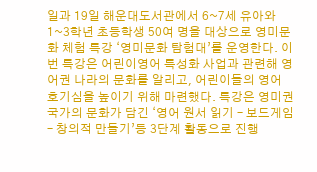일과 19일 해운대도서관에서 6~7세 유아와 1~3학년 초등학생 50여 명을 대상으로 영미문화 체험 특강 ‘영미문화 탐험대’를 운영한다. 이번 특강은 어린이영어 특성화 사업과 관련해 영어권 나라의 문화를 알리고, 어린이들의 영어 호기심을 높이기 위해 마련했다. 특강은 영미권 국가의 문화가 담긴 ‘영어 원서 읽기 – 보드게임 – 창의적 만들기’등 3단계 활동으로 진행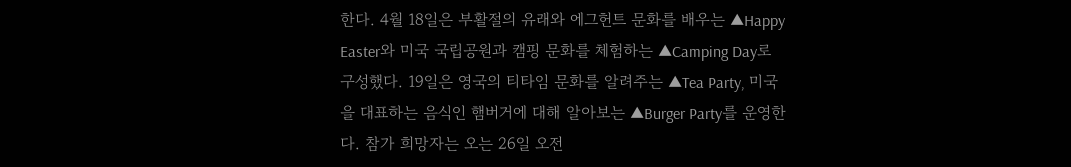한다. 4월 18일은 부활절의 유래와 에그헌트 문화를 배우는 ▲Happy Easter와 미국 국립공원과 캠핑 문화를 체험하는 ▲Camping Day로 구성했다. 19일은 영국의 티타임 문화를 알려주는 ▲Tea Party, 미국을 대표하는 음식인 햄버거에 대해 알아보는 ▲Burger Party를 운영한다. 참가 희망자는 오는 26일 오전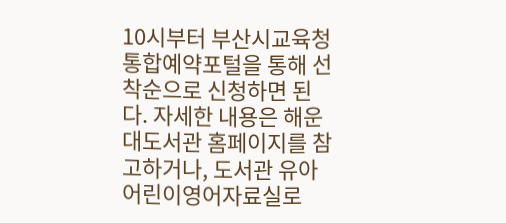10시부터 부산시교육청 통합예약포털을 통해 선착순으로 신청하면 된다. 자세한 내용은 해운대도서관 홈페이지를 참고하거나, 도서관 유아어린이영어자료실로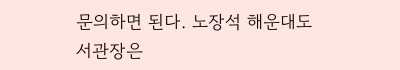문의하면 된다. 노장석 해운대도서관장은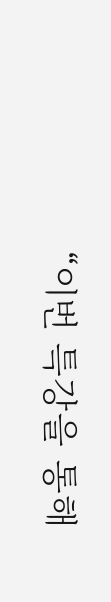“이번 특강을 통해